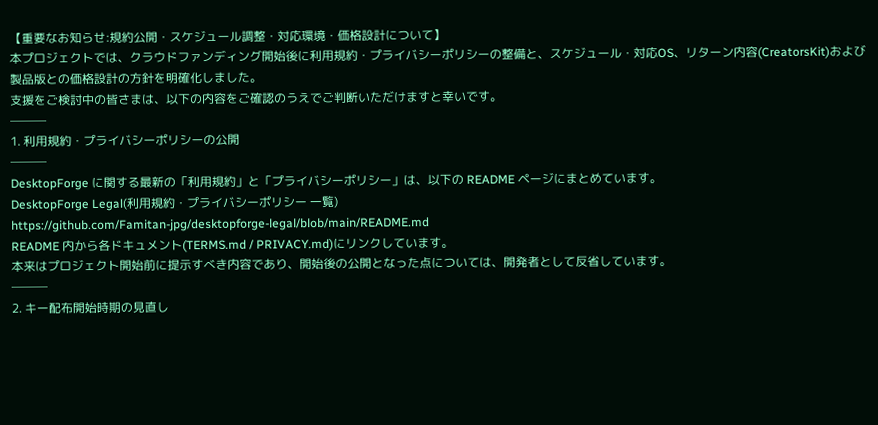【重要なお知らせ:規約公開・スケジュール調整・対応環境・価格設計について】
本プロジェクトでは、クラウドファンディング開始後に利用規約・プライバシーポリシーの整備と、スケジュール・対応OS、リターン内容(CreatorsKit)および製品版との価格設計の方針を明確化しました。
支援をご検討中の皆さまは、以下の内容をご確認のうえでご判断いただけますと幸いです。
───
1. 利用規約・プライバシーポリシーの公開
───
DesktopForge に関する最新の「利用規約」と「プライバシーポリシー」は、以下の README ページにまとめています。
DesktopForge Legal(利用規約・プライバシーポリシー 一覧)
https://github.com/Famitan-jpg/desktopforge-legal/blob/main/README.md
README 内から各ドキュメント(TERMS.md / PRIVACY.md)にリンクしています。
本来はプロジェクト開始前に提示すべき内容であり、開始後の公開となった点については、開発者として反省しています。
───
2. キー配布開始時期の見直し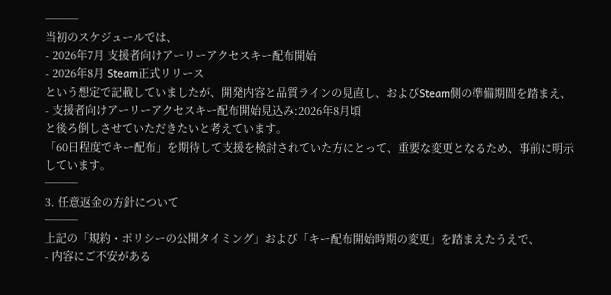───
当初のスケジュールでは、
- 2026年7月 支援者向けアーリーアクセスキー配布開始
- 2026年8月 Steam正式リリース
という想定で記載していましたが、開発内容と品質ラインの見直し、およびSteam側の準備期間を踏まえ、
- 支援者向けアーリーアクセスキー配布開始見込み:2026年8月頃
と後ろ倒しさせていただきたいと考えています。
「60日程度でキー配布」を期待して支援を検討されていた方にとって、重要な変更となるため、事前に明示しています。
───
3. 任意返金の方針について
───
上記の「規約・ポリシーの公開タイミング」および「キー配布開始時期の変更」を踏まえたうえで、
- 内容にご不安がある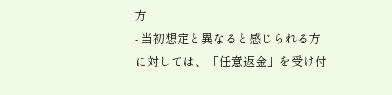方
- 当初想定と異なると感じられる方
に対しては、「任意返金」を受け付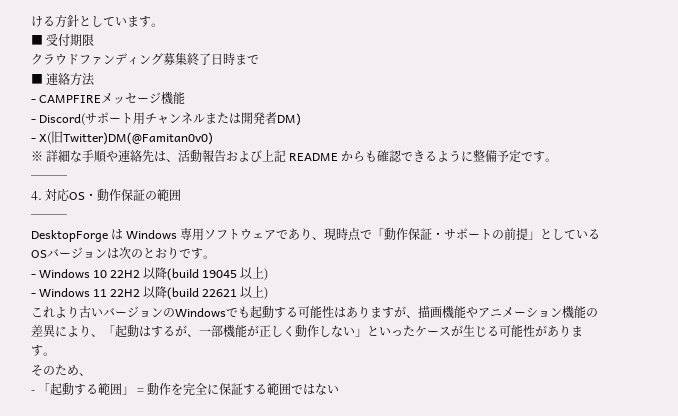ける方針としています。
■ 受付期限
クラウドファンディング募集終了日時まで
■ 連絡方法
- CAMPFIREメッセージ機能
- Discord(サポート用チャンネルまたは開発者DM)
- X(旧Twitter)DM(@Famitan0v0)
※ 詳細な手順や連絡先は、活動報告および上記 README からも確認できるように整備予定です。
───
4. 対応OS・動作保証の範囲
───
DesktopForge は Windows 専用ソフトウェアであり、現時点で「動作保証・サポートの前提」としているOSバージョンは次のとおりです。
- Windows 10 22H2 以降(build 19045 以上)
- Windows 11 22H2 以降(build 22621 以上)
これより古いバージョンのWindowsでも起動する可能性はありますが、描画機能やアニメーション機能の差異により、「起動はするが、一部機能が正しく動作しない」といったケースが生じる可能性があります。
そのため、
- 「起動する範囲」 = 動作を完全に保証する範囲ではない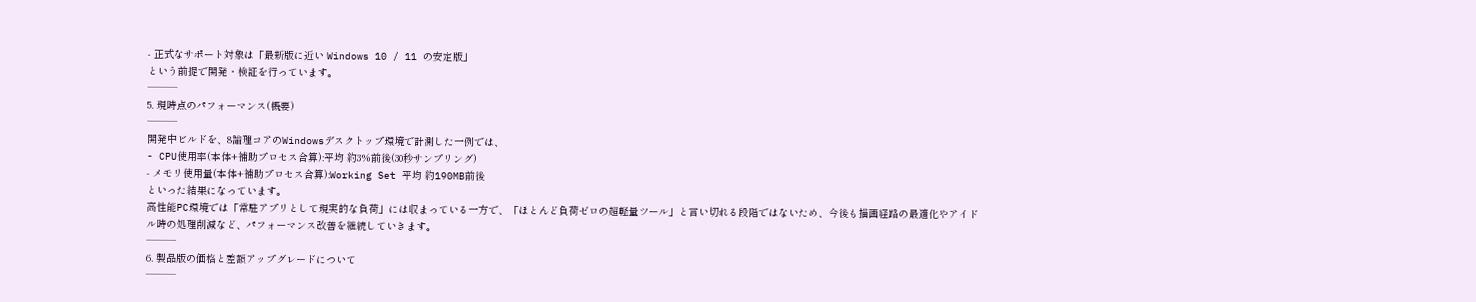- 正式なサポート対象は「最新版に近い Windows 10 / 11 の安定版」
という前提で開発・検証を行っています。
───
5. 現時点のパフォーマンス(概要)
───
開発中ビルドを、8論理コアのWindowsデスクトップ環境で計測した一例では、
- CPU使用率(本体+補助プロセス合算):平均 約3%前後(30秒サンプリング)
- メモリ使用量(本体+補助プロセス合算):Working Set 平均 約190MB前後
といった結果になっています。
高性能PC環境では「常駐アプリとして現実的な負荷」には収まっている一方で、「ほとんど負荷ゼロの超軽量ツール」と言い切れる段階ではないため、今後も描画経路の最適化やアイドル時の処理削減など、パフォーマンス改善を継続していきます。
───
6. 製品版の価格と差額アップグレードについて
───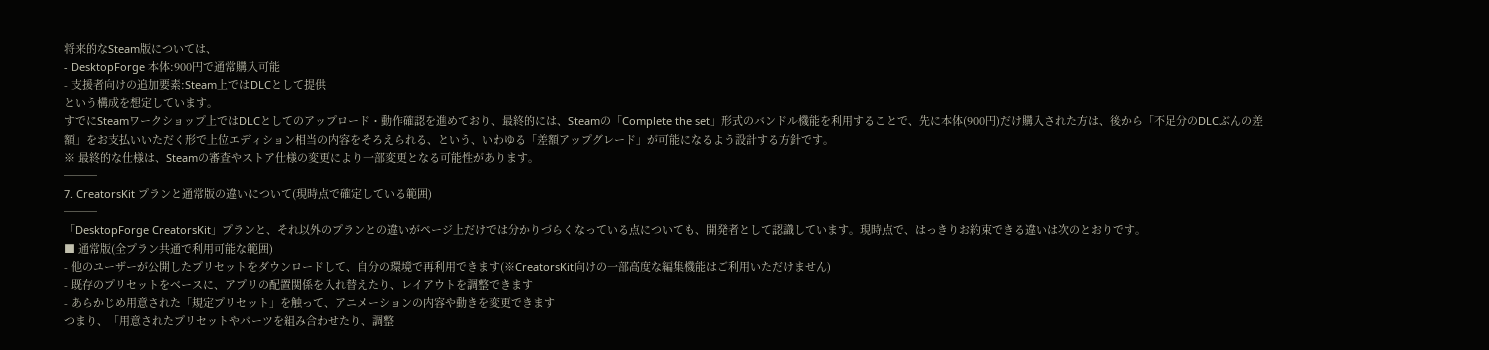将来的なSteam版については、
- DesktopForge 本体:900円で通常購入可能
- 支援者向けの追加要素:Steam上ではDLCとして提供
という構成を想定しています。
すでにSteamワークショップ上ではDLCとしてのアップロード・動作確認を進めており、最終的には、Steamの「Complete the set」形式のバンドル機能を利用することで、先に本体(900円)だけ購入された方は、後から「不足分のDLCぶんの差額」をお支払いいただく形で上位エディション相当の内容をそろえられる、という、いわゆる「差額アップグレード」が可能になるよう設計する方針です。
※ 最終的な仕様は、Steamの審査やストア仕様の変更により一部変更となる可能性があります。
───
7. CreatorsKit プランと通常版の違いについて(現時点で確定している範囲)
───
「DesktopForge CreatorsKit」プランと、それ以外のプランとの違いがページ上だけでは分かりづらくなっている点についても、開発者として認識しています。現時点で、はっきりお約束できる違いは次のとおりです。
■ 通常版(全プラン共通で利用可能な範囲)
- 他のユーザーが公開したプリセットをダウンロードして、自分の環境で再利用できます(※CreatorsKit向けの一部高度な編集機能はご利用いただけません)
- 既存のプリセットをベースに、アプリの配置関係を入れ替えたり、レイアウトを調整できます
- あらかじめ用意された「規定プリセット」を触って、アニメーションの内容や動きを変更できます
つまり、「用意されたプリセットやパーツを組み合わせたり、調整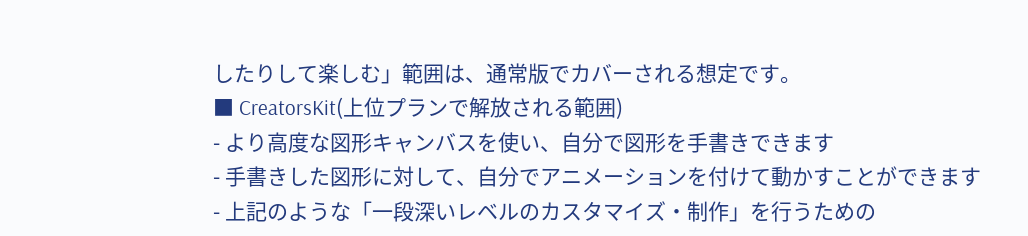したりして楽しむ」範囲は、通常版でカバーされる想定です。
■ CreatorsKit(上位プランで解放される範囲)
- より高度な図形キャンバスを使い、自分で図形を手書きできます
- 手書きした図形に対して、自分でアニメーションを付けて動かすことができます
- 上記のような「一段深いレベルのカスタマイズ・制作」を行うための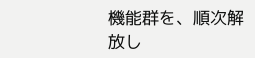機能群を、順次解放し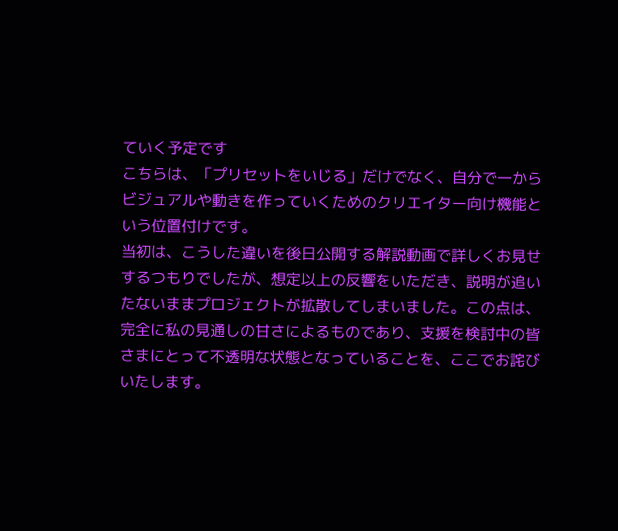ていく予定です
こちらは、「プリセットをいじる」だけでなく、自分で一からビジュアルや動きを作っていくためのクリエイター向け機能という位置付けです。
当初は、こうした違いを後日公開する解説動画で詳しくお見せするつもりでしたが、想定以上の反響をいただき、説明が追いたないままプロジェクトが拡散してしまいました。この点は、完全に私の見通しの甘さによるものであり、支援を検討中の皆さまにとって不透明な状態となっていることを、ここでお詫びいたします。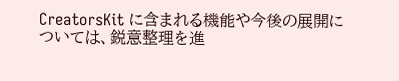CreatorsKit に含まれる機能や今後の展開については、鋭意整理を進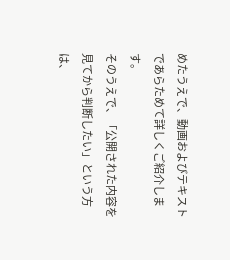めたうえで、動画およびテキストであらためて詳しくご紹介します。
そのうえで、「公開された内容を見てから判断したい」という方は、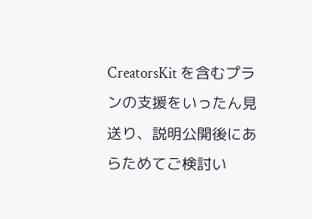CreatorsKit を含むプランの支援をいったん見送り、説明公開後にあらためてご検討い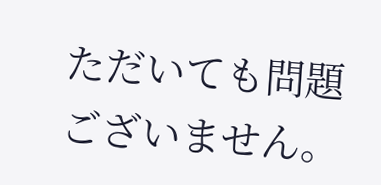ただいても問題ございません。